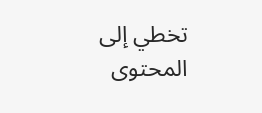تخطي إلى المحتوى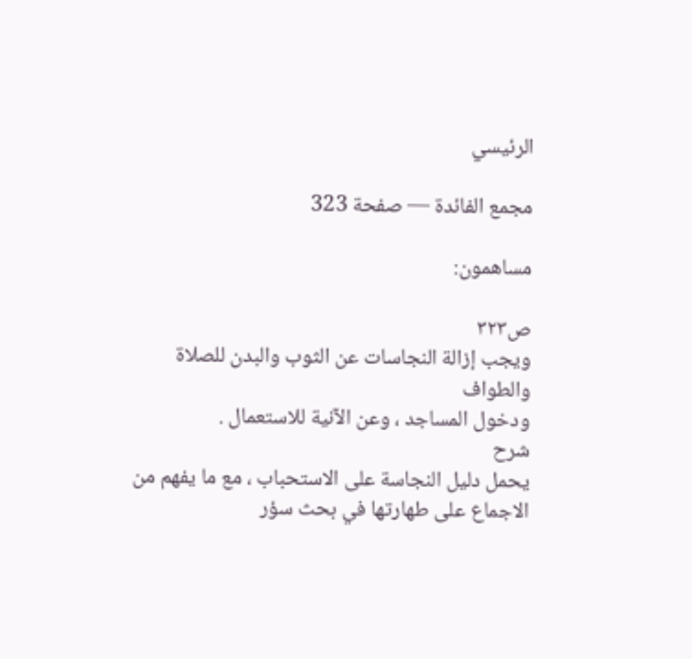الرئيسي

مجمع الفائدة — صفحة 323

مساهمون:

ص٣٢٣
ويجب إزالة النجاسات عن الثوب والبدن للصلاة والطواف
ودخول المساجد ، وعن الآنية للاستعمال .
شرح
يحمل دليل النجاسة على الاستحباب ، مع ما يفهم من الاجماع على طهارتها في بحث سؤر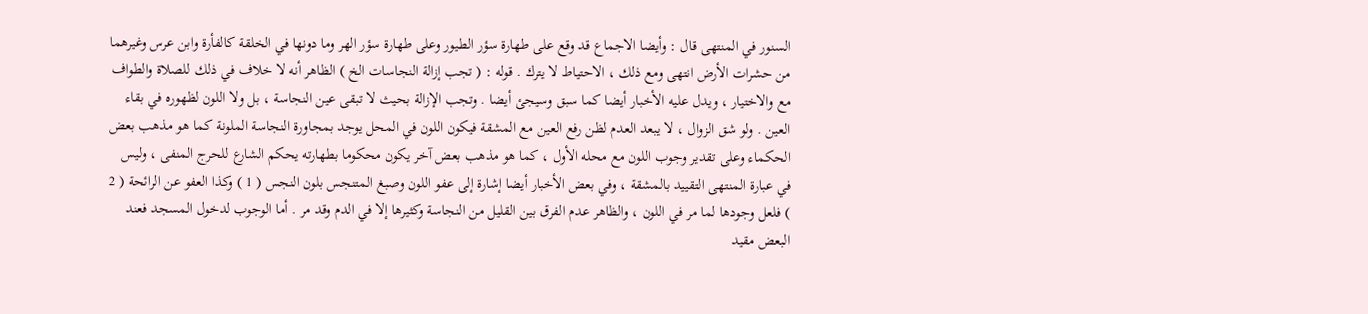السنور في المنتهى قال : وأيضا الاجماع قد وقع على طهارة سؤر الطيور وعلى طهارة سؤر الهر وما دونها في الخلقة كالفأرة وابن عرس وغيرهما من حشرات الأرض انتهى ومع ذلك ، الاحتياط لا يترك . قوله : ( تجب إزالة النجاسات الخ ) الظاهر أنه لا خلاف في ذلك للصلاة والطواف مع والاختيار ، ويدل عليه الأخبار أيضا كما سبق وسيجئ أيضا . وتجب الإزالة بحيث لا تبقى عين النجاسة ، بل ولا اللون لظهوره في بقاء العين . ولو شق الزوال ، لا يبعد العدم لظن رفع العين مع المشقة فيكون اللون في المحل يوجد بمجاورة النجاسة الملونة كما هو مذهب بعض الحكماء وعلى تقدير وجوب اللون مع محله الأول ، كما هو مذهب بعض آخر يكون محكوما بطهارته يحكم الشارع للحرج المنفى ، وليس في عبارة المنتهى التقييد بالمشقة ، وفي بعض الأخبار أيضا إشارة إلى عفو اللون وصبغ المتنجس بلون النجس ( 1 ) وكذا العفو عن الرائحة ( 2 ) فلعل وجودها لما مر في اللون ، والظاهر عدم الفرق بين القليل من النجاسة وكثيرها إلا في الدم وقد مر . أما الوجوب لدخول المسجد فعند البعض مقيد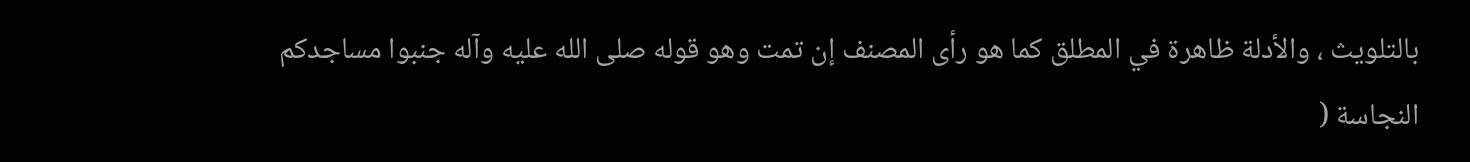بالتلويث ، والأدلة ظاهرة في المطلق كما هو رأى المصنف إن تمت وهو قوله صلى الله عليه وآله جنبوا مساجدكم النجاسة (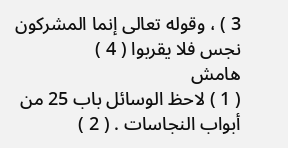3 ) ، وقوله تعالى إنما المشركون نجس فلا يقربوا ( 4 )
هامش
( 1 ) لاحظ الوسائل باب 25 من أبواب النجاسات . ( 2 )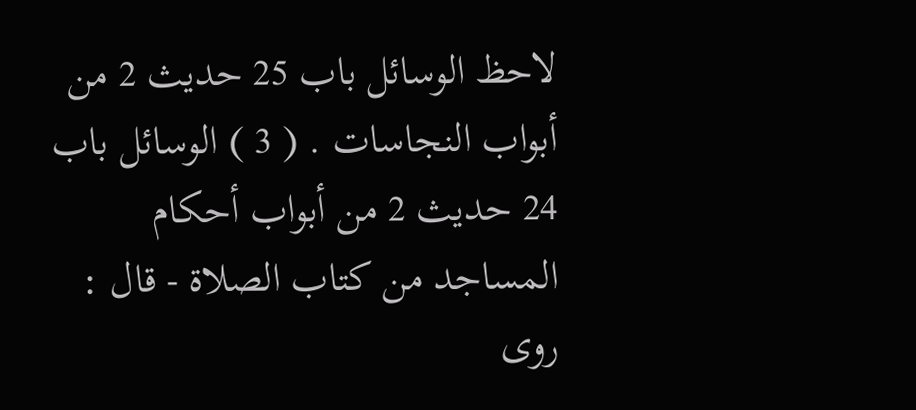لاحظ الوسائل باب 25 حديث 2 من أبواب النجاسات . ( 3 ) الوسائل باب 24 حديث 2 من أبواب أحكام المساجد من كتاب الصلاة - قال : روى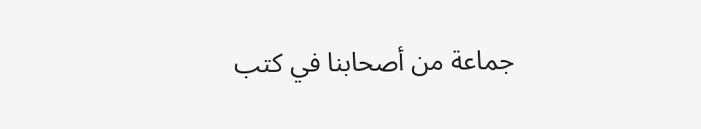جماعة من أصحابنا في كتب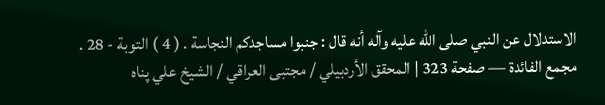الاستدلال عن النبي صلى الله عليه وآله أنه قال : جنبوا مساجدكم النجاسة . ( 4 ) التوبة - 28 .
مجمع الفائدة — صفحة 323 | المحقق الأردبيلي / مجتبى العراقي / الشيخ علي پناه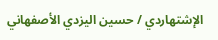الإشتهاردي / حسين اليزدي الأصفهاني